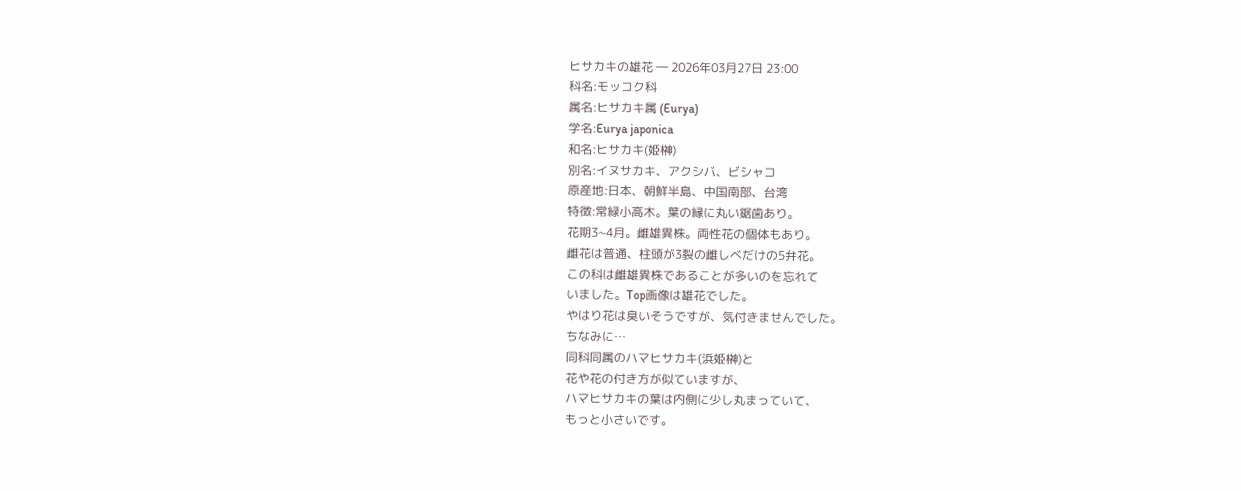ヒサカキの雄花 ― 2026年03月27日 23:00
科名:モッコク科
属名:ヒサカキ属 (Eurya)
学名:Eurya japonica
和名:ヒサカキ(姫榊)
別名:イヌサカキ、アクシバ、ビシャコ
原産地:日本、朝鮮半島、中国南部、台湾
特徴:常緑小高木。葉の縁に丸い鋸歯あり。
花期3~4月。雌雄異株。両性花の個体もあり。
雌花は普通、柱頭が3裂の雌しべだけの5弁花。
この科は雌雄異株であることが多いのを忘れて
いました。Top画像は雄花でした。
やはり花は臭いそうですが、気付きませんでした。
ちなみに…
同科同属のハマヒサカキ(浜姫榊)と
花や花の付き方が似ていますが、
ハマヒサカキの葉は内側に少し丸まっていて、
もっと小さいです。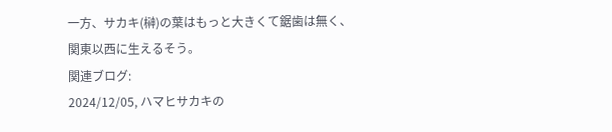一方、サカキ(榊)の葉はもっと大きくて鋸歯は無く、
関東以西に生えるそう。
関連ブログ:
2024/12/05, ハマヒサカキの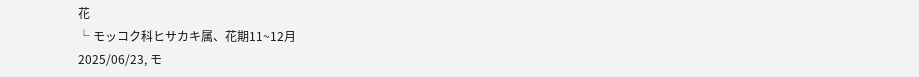花
└ モッコク科ヒサカキ属、花期11~12月
2025/06/23, モ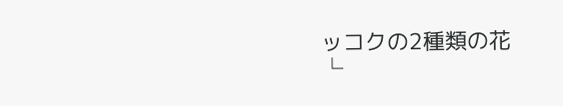ッコクの2種類の花
└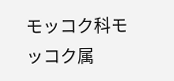モッコク科モッコク属